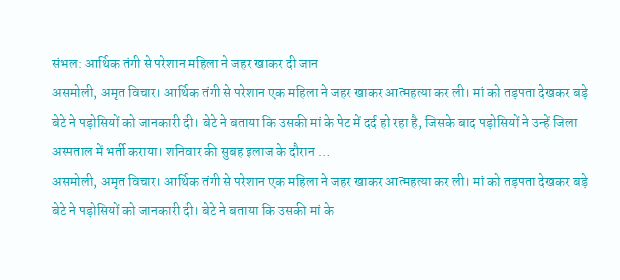संभल: आर्थिक तंगी से परेशान महिला ने जहर खाकर दी जान
असमोली, अमृत विचार। आर्थिक तंगी से परेशान एक महिला ने जहर खाकर आत्महत्या कर ली। मां को तड़पता देखकर बड़े बेटे ने पड़ोसियों को जानकारी दी। बेटे ने बताया कि उसकी मां के पेट में दर्द हो रहा है, जिसके बाद पड़ोसियों ने उन्हें जिला अस्पताल में भर्ती कराया। शनिवार की सुबह इलाज के दौरान …
असमोली, अमृत विचार। आर्थिक तंगी से परेशान एक महिला ने जहर खाकर आत्महत्या कर ली। मां को तड़पता देखकर बड़े बेटे ने पड़ोसियों को जानकारी दी। बेटे ने बताया कि उसकी मां के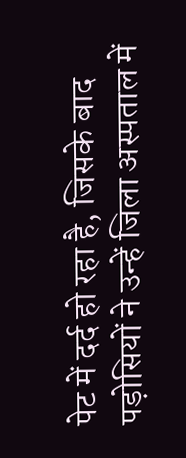पेट में दर्द हो रहा है, जिसके बाद पड़ोसियों ने उन्हें जिला अस्पताल में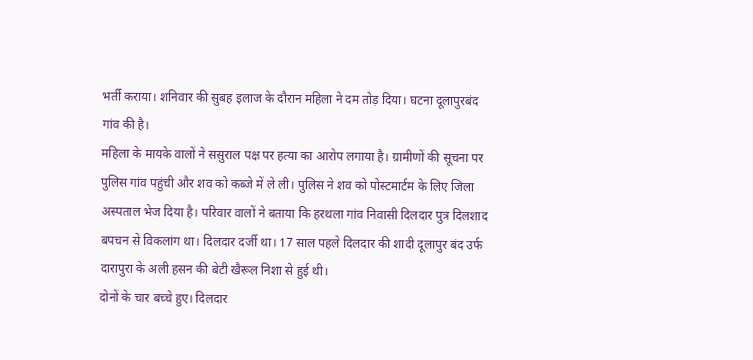भर्ती कराया। शनिवार की सुबह इलाज के दौरान महिला ने दम तोड़ दिया। घटना दूलापुरबंद गांव की है।
महिला के मायके वालों ने ससुराल पक्ष पर हत्या का आरोप लगाया है। ग्रामीणों की सूचना पर पुलिस गांव पहुंची और शव को कब्जे में ले ली। पुलिस ने शव को पोस्टमार्टम के लिए जिला अस्पताल भेज दिया है। परिवार वालों ने बताया कि हरथला गांव निवासी दिलदार पुत्र दिलशाद बपचन से विकलांग था। दिलदार दर्जी था। 17 साल पहले दिलदार की शादी दूलापुर बंद उर्फ दारापुरा के अली हसन की बेटी खैरूल निशा से हुई थी।
दोनों के चार बच्चे हुए। दिलदार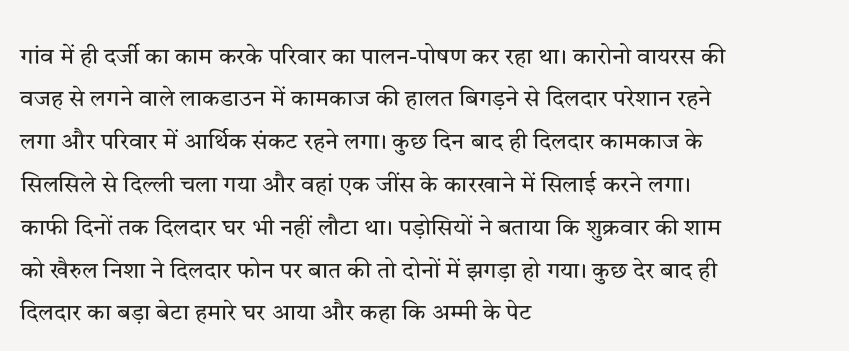गांव में ही दर्जी का काम करके परिवार का पालन-पोषण कर रहा था। कारोनो वायरस की वजह से लगने वाले लाकडाउन में कामकाज की हालत बिगड़ने से दिलदार परेशान रहने लगा और परिवार में आर्थिक संकट रहने लगा। कुछ दिन बाद ही दिलदार कामकाज के सिलसिले से दिल्ली चला गया और वहां एक जींस के कारखाने में सिलाई करने लगा।
काफी दिनों तक दिलदार घर भी नहीं लौटा था। पड़ोसियों ने बताया कि शुक्रवार की शाम को खैरुल निशा ने दिलदार फोन पर बात की तो दोनों में झगड़ा हो गया। कुछ देर बाद ही दिलदार का बड़ा बेटा हमारे घर आया और कहा कि अम्मी के पेट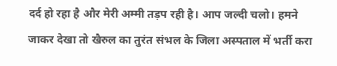दर्द हो रहा है और मेरी अम्मी तड़प रही है। आप जल्दी चलो। हमने जाकर देखा तो खैरुल का तुरंत संभल के जिला अस्पताल में भर्ती करा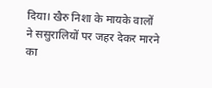दिया। खैरु निशा के मायके वालों ने ससुरालियों पर जहर देकर मारने का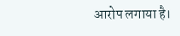आरोप लगाया है।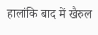हालांकि बाद में खैरुल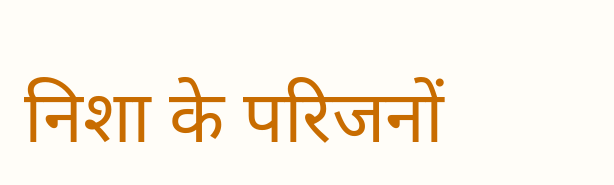निशा के परिजनों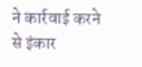ने कार्रवाई करने से इंकार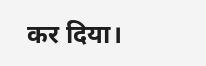कर दिया।